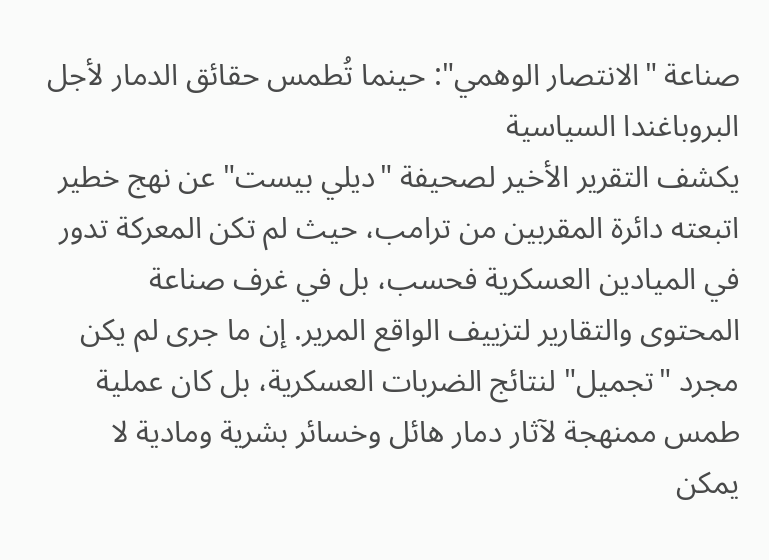صناعة "الانتصار الوهمي": حينما تُطمس حقائق الدمار لأجل البروباغندا السياسية
يكشف التقرير الأخير لصحيفة "ديلي بيست" عن نهج خطير اتبعته دائرة المقربين من ترامب، حيث لم تكن المعركة تدور في الميادين العسكرية فحسب، بل في غرف صناعة المحتوى والتقارير لتزييف الواقع المرير. إن ما جرى لم يكن مجرد "تجميل" لنتائج الضربات العسكرية، بل كان عملية طمس ممنهجة لآثار دمار هائل وخسائر بشرية ومادية لا يمكن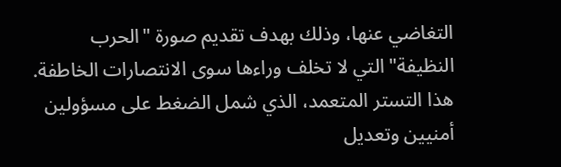التغاضي عنها، وذلك بهدف تقديم صورة "الحرب النظيفة" التي لا تخلف وراءها سوى الانتصارات الخاطفة. هذا التستر المتعمد، الذي شمل الضغط على مسؤولين أمنيين وتعديل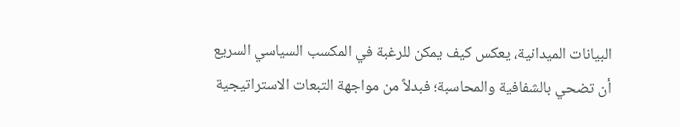البيانات الميدانية، يعكس كيف يمكن للرغبة في المكسب السياسي السريع أن تضحي بالشفافية والمحاسبة؛ فبدلاً من مواجهة التبعات الاستراتيجية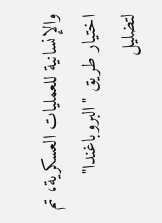والإنسانية للعمليات العسكرية، تم اختيار طريق "البروباغندا" لتضليل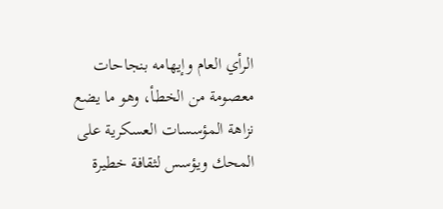الرأي العام وإيهامه بنجاحات معصومة من الخطأ، وهو ما يضع نزاهة المؤسسات العسكرية على المحك ويؤسس لثقافة خطيرة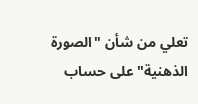تعلي من شأن "الصورة الذهنية" على حساب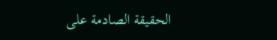الحقيقة الصادمة على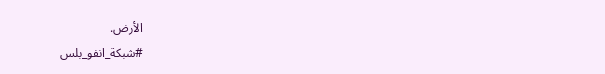الأرض.
#شبكة_انفو_بلس